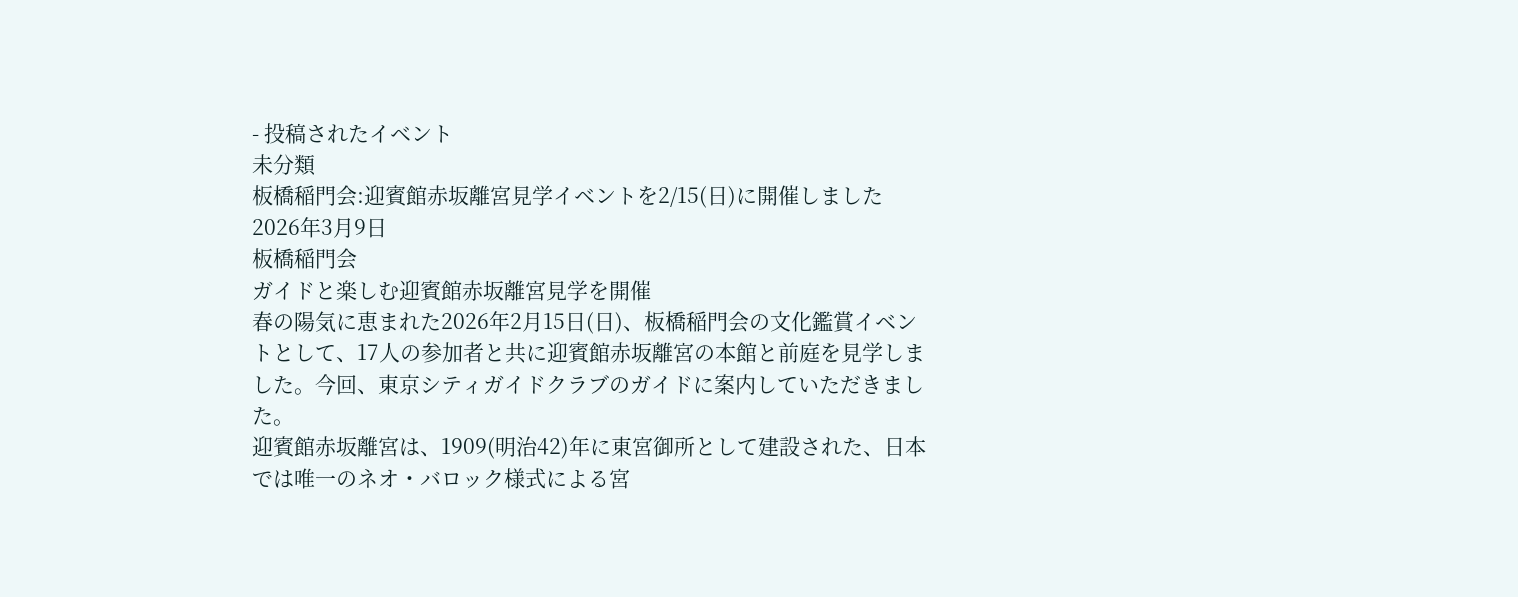- 投稿されたイベント
未分類
板橋稲門会:迎賓館赤坂離宮見学イベントを2/15(日)に開催しました
2026年3月9日
板橋稲門会
ガイドと楽しむ迎賓館赤坂離宮見学を開催
春の陽気に恵まれた2026年2月15日(日)、板橋稲門会の文化鑑賞イベントとして、17人の参加者と共に迎賓館赤坂離宮の本館と前庭を見学しました。今回、東京シティガイドクラブのガイドに案内していただきました。
迎賓館赤坂離宮は、1909(明治42)年に東宮御所として建設された、日本では唯一のネオ・バロック様式による宮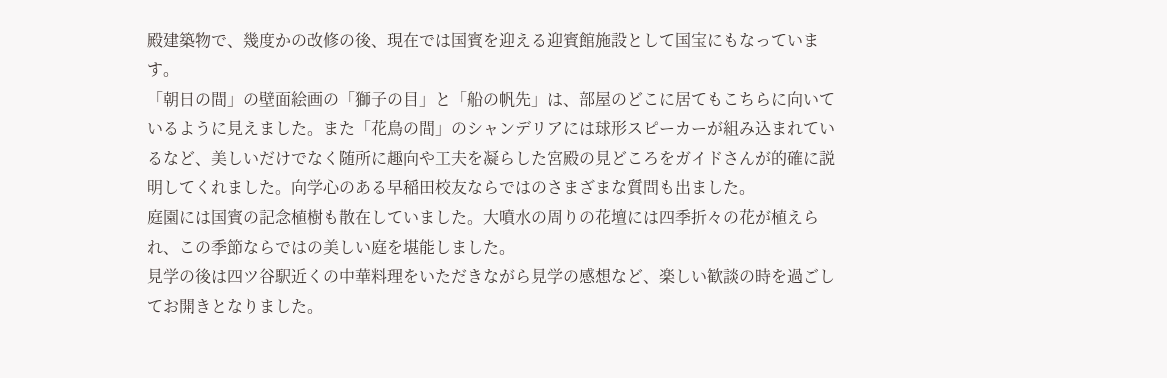殿建築物で、幾度かの改修の後、現在では国賓を迎える迎賓館施設として国宝にもなっています。
「朝日の間」の壁面絵画の「獅子の目」と「船の帆先」は、部屋のどこに居てもこちらに向いているように見えました。また「花鳥の間」のシャンデリアには球形スピーカーが組み込まれているなど、美しいだけでなく随所に趣向や工夫を凝らした宮殿の見どころをガイドさんが的確に説明してくれました。向学心のある早稲田校友ならではのさまざまな質問も出ました。
庭園には国賓の記念植樹も散在していました。大噴水の周りの花壇には四季折々の花が植えられ、この季節ならではの美しい庭を堪能しました。
見学の後は四ツ谷駅近くの中華料理をいただきながら見学の感想など、楽しい歓談の時を過ごしてお開きとなりました。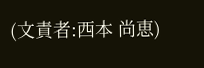(文責者:西本 尚恵)